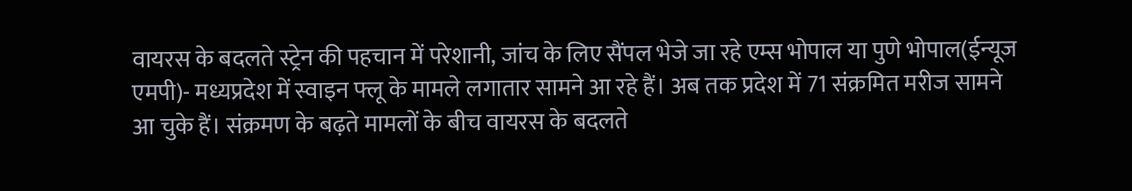वायरस के बदलते स्ट्रेन की पहचान में परेशानी, जांच के लिए सैंपल भेजे जा रहे एम्स भोपाल या पुणे भोपाल(ईन्यूज एमपी)- मध्यप्रदेश में स्वाइन फ्लू के मामले लगातार सामने आ रहे हैं। अब तक प्रदेश में 71 संक्रमित मरीज सामने आ चुके हैं। संक्रमण के बढ़ते मामलों के बीच वायरस के बदलते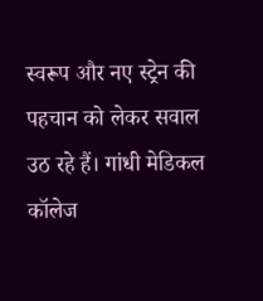स्वरूप और नए स्ट्रेन की पहचान को लेकर सवाल उठ रहे हैं। गांधी मेडिकल कॉलेज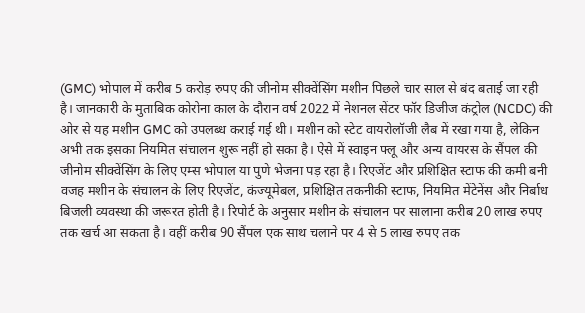(GMC) भोपाल में करीब 5 करोड़ रुपए की जीनोम सीक्वेंसिंग मशीन पिछले चार साल से बंद बताई जा रही है। जानकारी के मुताबिक कोरोना काल के दौरान वर्ष 2022 में नेशनल सेंटर फॉर डिजीज कंट्रोल (NCDC) की ओर से यह मशीन GMC को उपलब्ध कराई गई थी। मशीन को स्टेट वायरोलॉजी लैब में रखा गया है, लेकिन अभी तक इसका नियमित संचालन शुरू नहीं हो सका है। ऐसे में स्वाइन फ्लू और अन्य वायरस के सैंपल की जीनोम सीक्वेंसिंग के लिए एम्स भोपाल या पुणे भेजना पड़ रहा है। रिएजेंट और प्रशिक्षित स्टाफ की कमी बनी वजह मशीन के संचालन के लिए रिएजेंट, कंज्यूमेबल, प्रशिक्षित तकनीकी स्टाफ, नियमित मेंटेनेंस और निर्बाध बिजली व्यवस्था की जरूरत होती है। रिपोर्ट के अनुसार मशीन के संचालन पर सालाना करीब 20 लाख रुपए तक खर्च आ सकता है। वहीं करीब 90 सैंपल एक साथ चलाने पर 4 से 5 लाख रुपए तक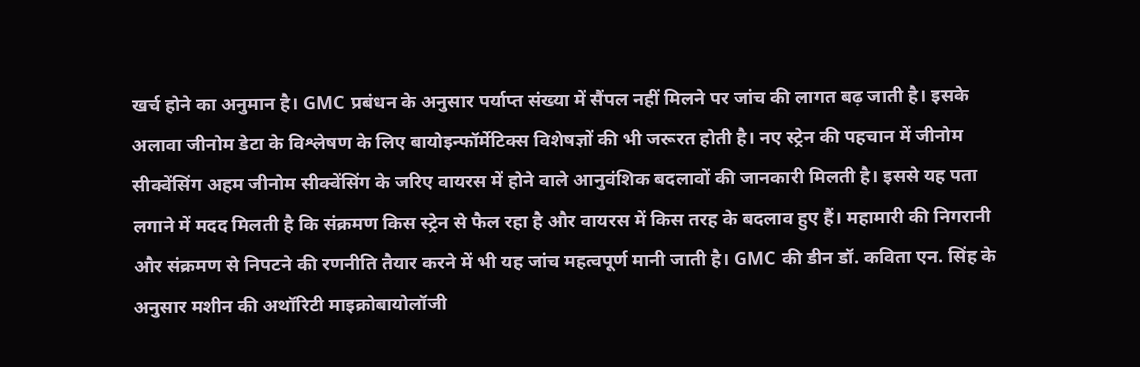खर्च होने का अनुमान है। GMC प्रबंधन के अनुसार पर्याप्त संख्या में सैंपल नहीं मिलने पर जांच की लागत बढ़ जाती है। इसके अलावा जीनोम डेटा के विश्लेषण के लिए बायोइन्फॉर्मेटिक्स विशेषज्ञों की भी जरूरत होती है। नए स्ट्रेन की पहचान में जीनोम सीक्वेंसिंग अहम जीनोम सीक्वेंसिंग के जरिए वायरस में होने वाले आनुवंशिक बदलावों की जानकारी मिलती है। इससे यह पता लगाने में मदद मिलती है कि संक्रमण किस स्ट्रेन से फैल रहा है और वायरस में किस तरह के बदलाव हुए हैं। महामारी की निगरानी और संक्रमण से निपटने की रणनीति तैयार करने में भी यह जांच महत्वपूर्ण मानी जाती है। GMC की डीन डॉ. कविता एन. सिंह के अनुसार मशीन की अथॉरिटी माइक्रोबायोलॉजी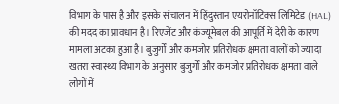विभाग के पास है और इसके संचालन में हिंदुस्तान एयरोनॉटिक्स लिमिटेड (HAL) की मदद का प्रावधान है। रिएजेंट और कंज्यूमेबल की आपूर्ति में देरी के कारण मामला अटका हुआ है। बुजुर्गों और कमजोर प्रतिरोधक क्षमता वालों को ज्यादा खतरा स्वास्थ्य विभाग के अनुसार बुजुर्गों और कमजोर प्रतिरोधक क्षमता वाले लोगों में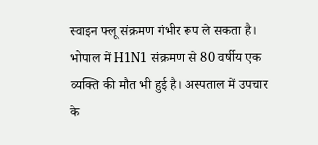स्वाइन फ्लू संक्रमण गंभीर रूप ले सकता है। भोपाल में H1N1 संक्रमण से 80 वर्षीय एक व्यक्ति की मौत भी हुई है। अस्पताल में उपचार के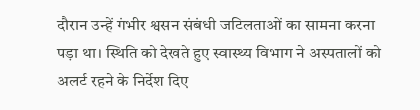दौरान उन्हें गंभीर श्वसन संबंधी जटिलताओं का सामना करना पड़ा था। स्थिति को देखते हुए स्वास्थ्य विभाग ने अस्पतालों को अलर्ट रहने के निर्देश दिए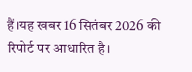हैं।यह खबर 16 सितंबर 2026 की रिपोर्ट पर आधारित है।